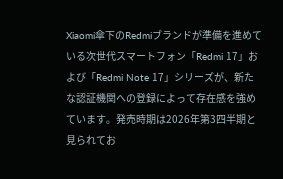Xiaomi傘下のRedmiブランドが準備を進めている次世代スマートフォン「Redmi 17」および「Redmi Note 17」シリーズが、新たな認証機関への登録によって存在感を強めています。発売時期は2026年第3四半期と見られてお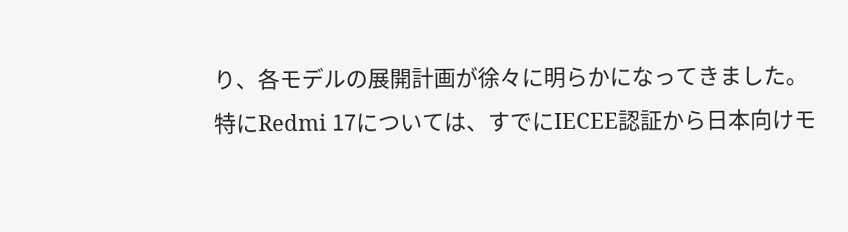り、各モデルの展開計画が徐々に明らかになってきました。
特にRedmi 17については、すでにIECEE認証から日本向けモ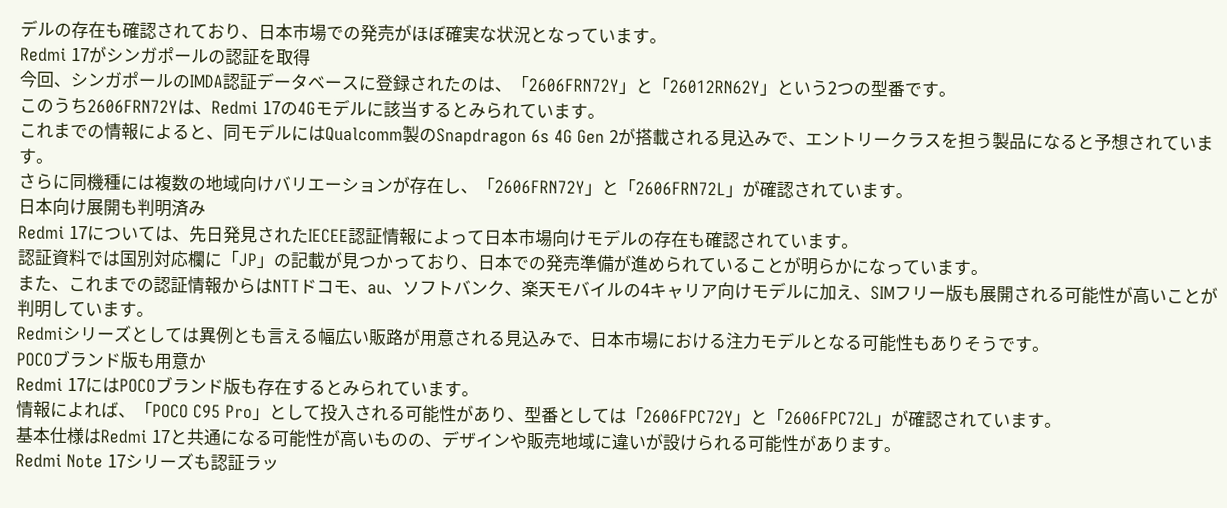デルの存在も確認されており、日本市場での発売がほぼ確実な状況となっています。
Redmi 17がシンガポールの認証を取得
今回、シンガポールのIMDA認証データベースに登録されたのは、「2606FRN72Y」と「26012RN62Y」という2つの型番です。
このうち2606FRN72Yは、Redmi 17の4Gモデルに該当するとみられています。
これまでの情報によると、同モデルにはQualcomm製のSnapdragon 6s 4G Gen 2が搭載される見込みで、エントリークラスを担う製品になると予想されています。
さらに同機種には複数の地域向けバリエーションが存在し、「2606FRN72Y」と「2606FRN72L」が確認されています。
日本向け展開も判明済み
Redmi 17については、先日発見されたIECEE認証情報によって日本市場向けモデルの存在も確認されています。
認証資料では国別対応欄に「JP」の記載が見つかっており、日本での発売準備が進められていることが明らかになっています。
また、これまでの認証情報からはNTTドコモ、au、ソフトバンク、楽天モバイルの4キャリア向けモデルに加え、SIMフリー版も展開される可能性が高いことが判明しています。
Redmiシリーズとしては異例とも言える幅広い販路が用意される見込みで、日本市場における注力モデルとなる可能性もありそうです。
POCOブランド版も用意か
Redmi 17にはPOCOブランド版も存在するとみられています。
情報によれば、「POCO C95 Pro」として投入される可能性があり、型番としては「2606FPC72Y」と「2606FPC72L」が確認されています。
基本仕様はRedmi 17と共通になる可能性が高いものの、デザインや販売地域に違いが設けられる可能性があります。
Redmi Note 17シリーズも認証ラッ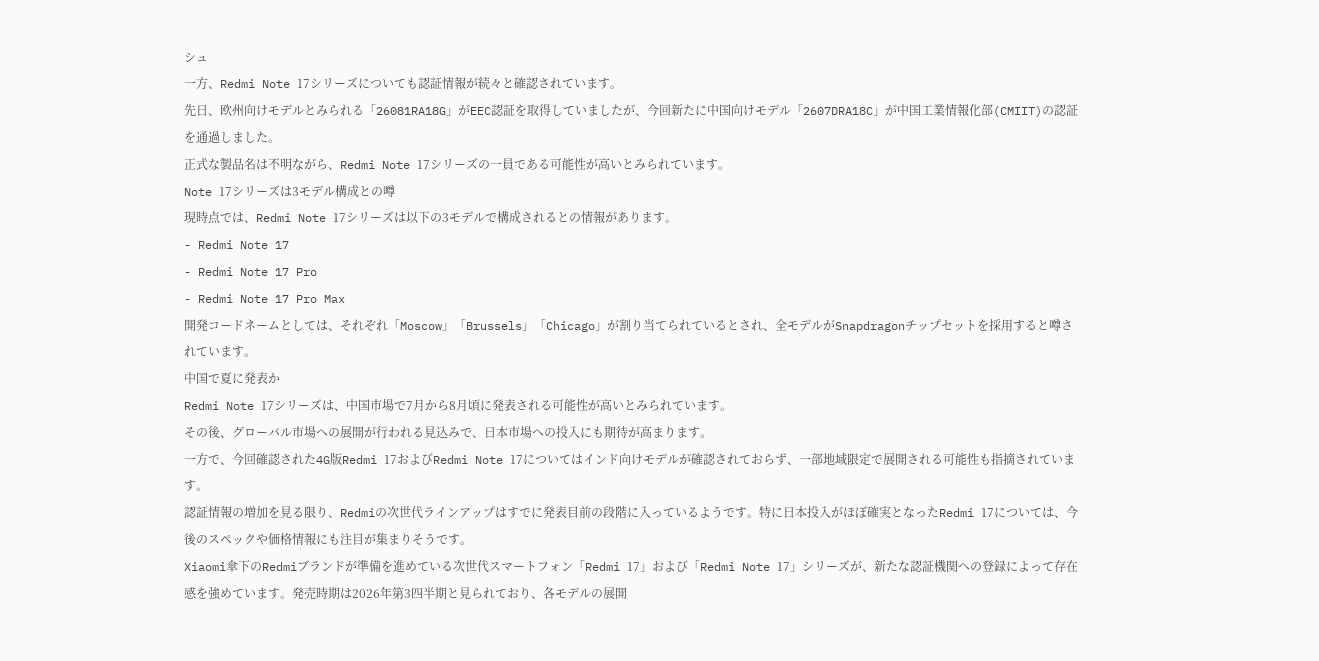シュ
一方、Redmi Note 17シリーズについても認証情報が続々と確認されています。
先日、欧州向けモデルとみられる「26081RA18G」がEEC認証を取得していましたが、今回新たに中国向けモデル「2607DRA18C」が中国工業情報化部(CMIIT)の認証を通過しました。
正式な製品名は不明ながら、Redmi Note 17シリーズの一員である可能性が高いとみられています。
Note 17シリーズは3モデル構成との噂
現時点では、Redmi Note 17シリーズは以下の3モデルで構成されるとの情報があります。
- Redmi Note 17
- Redmi Note 17 Pro
- Redmi Note 17 Pro Max
開発コードネームとしては、それぞれ「Moscow」「Brussels」「Chicago」が割り当てられているとされ、全モデルがSnapdragonチップセットを採用すると噂されています。
中国で夏に発表か
Redmi Note 17シリーズは、中国市場で7月から8月頃に発表される可能性が高いとみられています。
その後、グローバル市場への展開が行われる見込みで、日本市場への投入にも期待が高まります。
一方で、今回確認された4G版Redmi 17およびRedmi Note 17についてはインド向けモデルが確認されておらず、一部地域限定で展開される可能性も指摘されています。
認証情報の増加を見る限り、Redmiの次世代ラインアップはすでに発表目前の段階に入っているようです。特に日本投入がほぼ確実となったRedmi 17については、今後のスペックや価格情報にも注目が集まりそうです。
Xiaomi傘下のRedmiブランドが準備を進めている次世代スマートフォン「Redmi 17」および「Redmi Note 17」シリーズが、新たな認証機関への登録によって存在感を強めています。発売時期は2026年第3四半期と見られており、各モデルの展開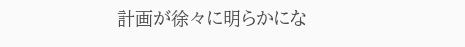計画が徐々に明らかにな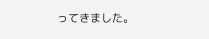ってきました。